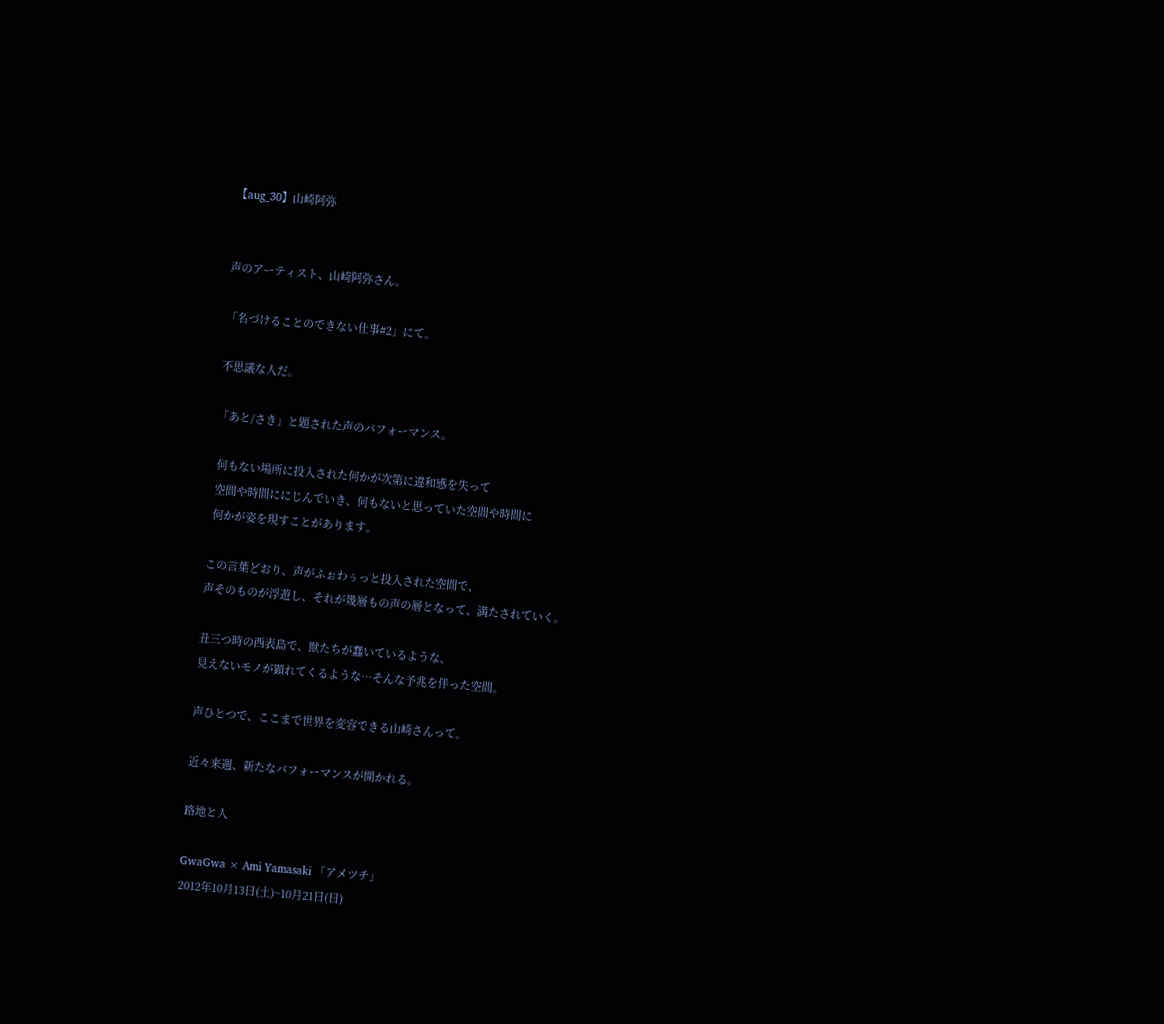【aug_30】山崎阿弥


声のアーティスト、山崎阿弥さん。

「名づけることのできない仕事#2」にて。

不思議な人だ。

「あと/さき」と題された声のパフォーマンス。

 何もない場所に投入された何かが次第に違和感を失って
 空間や時間ににじんでいき、何もないと思っていた空間や時間に
 何かが姿を現すことがあります。

この言葉どおり、声がふぉわぅっと投入された空間で、
声そのものが浮遊し、それが幾層もの声の層となって、満たされていく。

丑三つ時の西表島で、獣たちが蠢いているような、
見えないモノが顕れてくるような…そんな予兆を伴った空間。

声ひとつで、ここまで世界を変容できる山崎さんって。

近々来週、新たなパフォーマンスが開かれる。

路地と人

GwaGwa × Ami Yamasaki 「アメツチ」
2012年10月13日(土)~10月21日(日)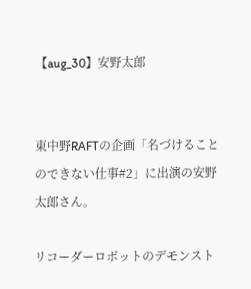【aug_30】安野太郎


東中野RAFTの企画「名づけることのできない仕事#2」に出演の安野太郎さん。

リコーダーロボットのデモンスト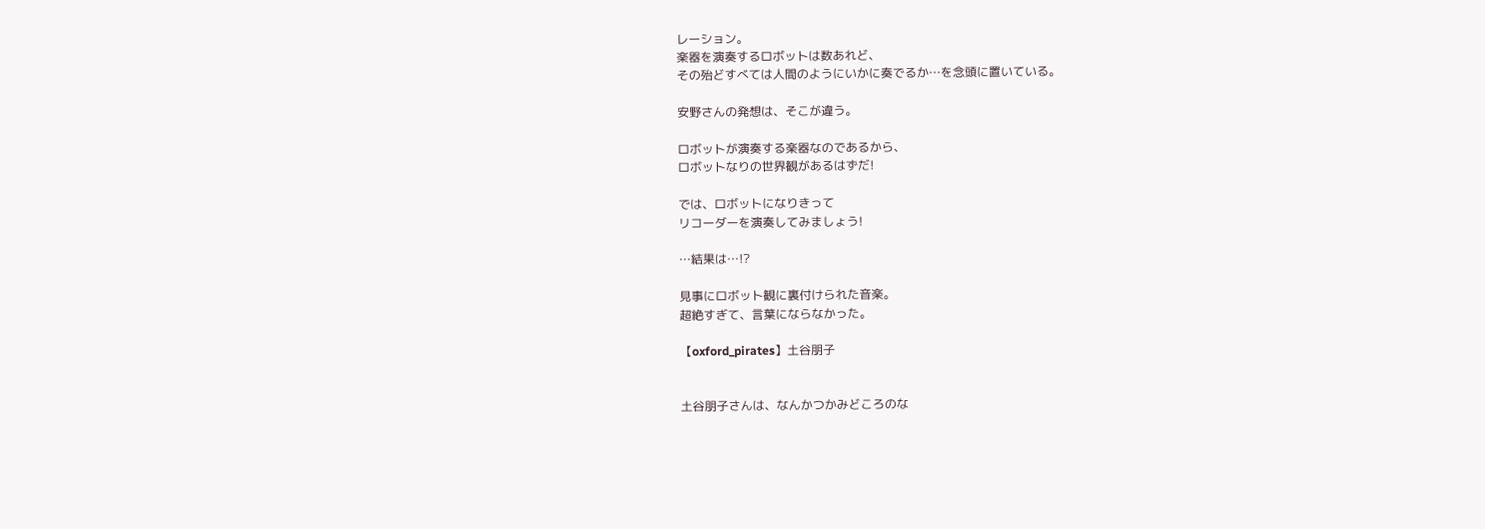レーション。
楽器を演奏するロボットは数あれど、
その殆どすべては人間のようにいかに奏でるか…を念頭に置いている。

安野さんの発想は、そこが違う。

ロボットが演奏する楽器なのであるから、
ロボットなりの世界観があるはずだ!

では、ロボットになりきって
リコーダーを演奏してみましょう!

…結果は…!?

見事にロボット観に裏付けられた音楽。
超絶すぎて、言葉にならなかった。

【oxford_pirates】土谷朋子


土谷朋子さんは、なんかつかみどころのな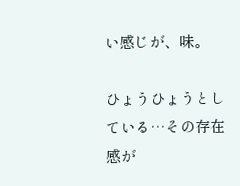い感じが、味。

ひょうひょうとしている…その存在感が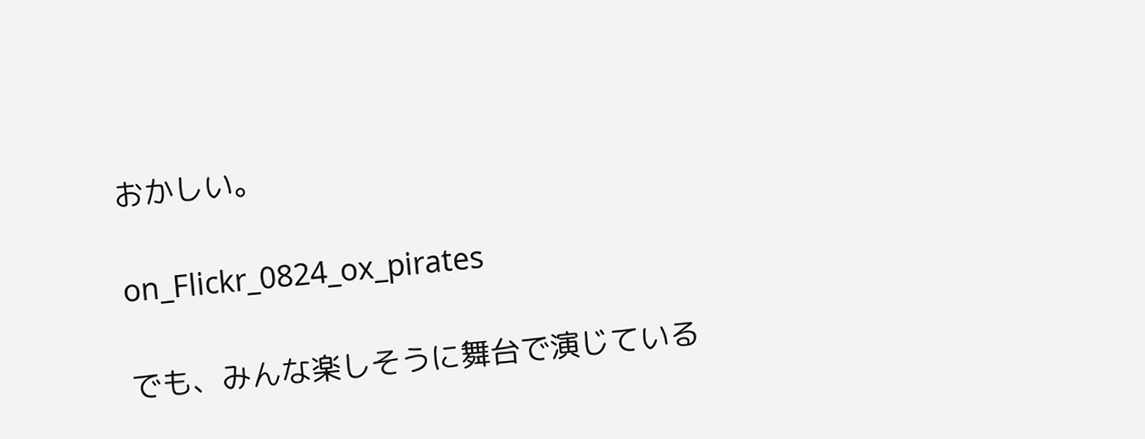おかしい。

on_Flickr_0824_ox_pirates

でも、みんな楽しそうに舞台で演じている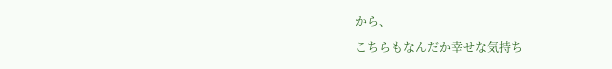から、
こちらもなんだか幸せな気持ち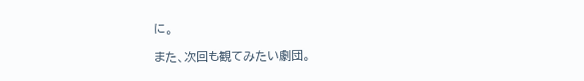に。

また、次回も観てみたい劇団。